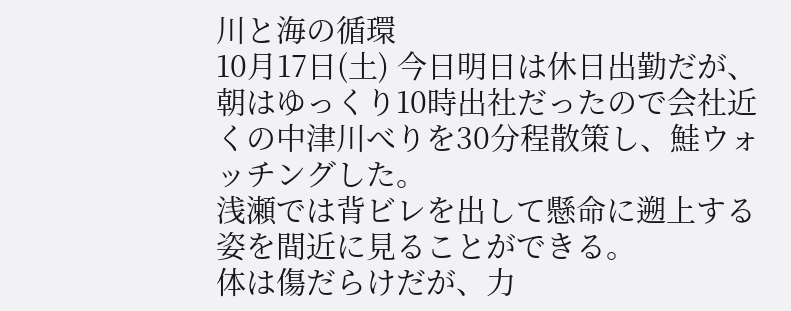川と海の循環
10月17日(土) 今日明日は休日出勤だが、朝はゆっくり10時出社だったので会社近くの中津川べりを30分程散策し、鮭ウォッチングした。
浅瀬では背ビレを出して懸命に遡上する姿を間近に見ることができる。
体は傷だらけだが、力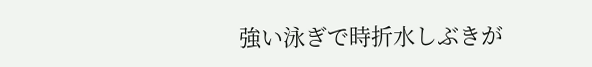強い泳ぎで時折水しぶきが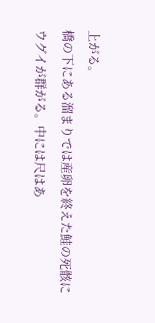上がる。
橋の下にある溜まりでは産卵を終えた鮭の死骸に
ウグイが群がる。中には尺はあ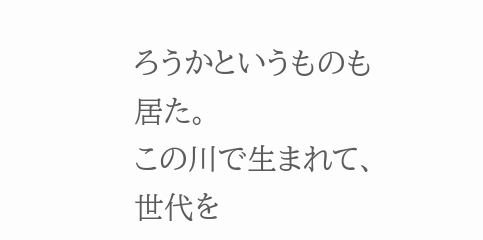ろうかというものも居た。
この川で生まれて、世代を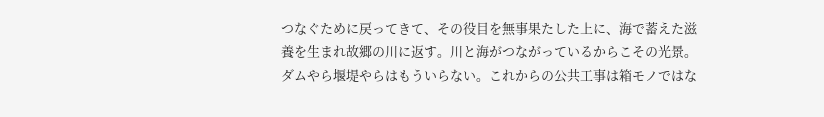つなぐために戻ってきて、その役目を無事果たした上に、海で蓄えた滋養を生まれ故郷の川に返す。川と海がつながっているからこその光景。
ダムやら堰堤やらはもういらない。これからの公共工事は箱モノではな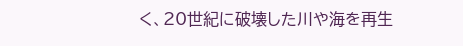く、20世紀に破壊した川や海を再生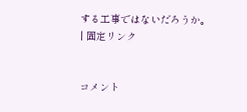する工事ではないだろうか。
| 固定リンク


コメント